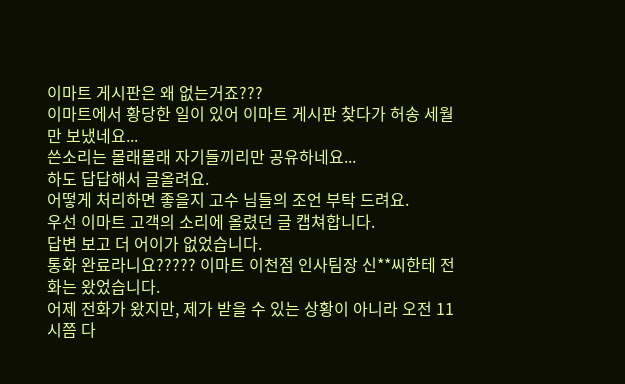이마트 게시판은 왜 없는거죠???
이마트에서 황당한 일이 있어 이마트 게시판 찾다가 허송 세월만 보냈네요...
쓴소리는 몰래몰래 자기들끼리만 공유하네요...
하도 답답해서 글올려요.
어떻게 처리하면 좋을지 고수 님들의 조언 부탁 드려요.
우선 이마트 고객의 소리에 올렸던 글 캡쳐합니다.
답변 보고 더 어이가 없었습니다.
통화 완료라니요????? 이마트 이천점 인사팀장 신**씨한테 전화는 왔었습니다.
어제 전화가 왔지만, 제가 받을 수 있는 상황이 아니라 오전 11시쯤 다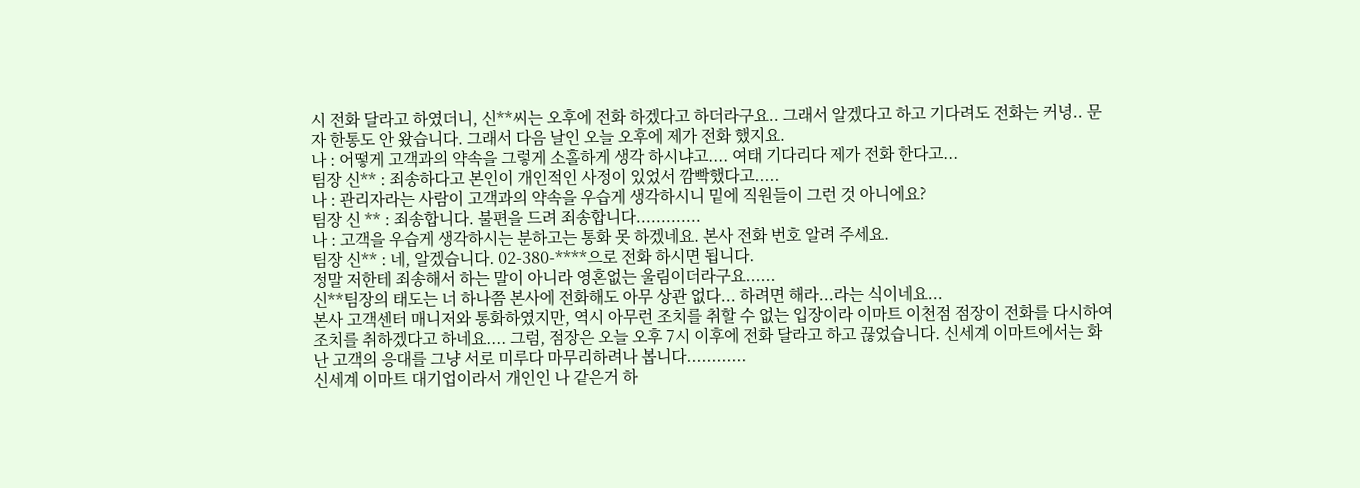시 전화 달라고 하였더니, 신**씨는 오후에 전화 하겠다고 하더라구요.. 그래서 알겠다고 하고 기다려도 전화는 커녕.. 문자 한통도 안 왔습니다. 그래서 다음 날인 오늘 오후에 제가 전화 했지요.
나 : 어떻게 고객과의 약속을 그렇게 소홀하게 생각 하시냐고.... 여태 기다리다 제가 전화 한다고...
팀장 신** : 죄송하다고 본인이 개인적인 사정이 있었서 깜빡했다고.....
나 : 관리자라는 사람이 고객과의 약속을 우습게 생각하시니 밑에 직원들이 그런 것 아니에요?
팀장 신 ** : 죄송합니다. 불편을 드려 죄송합니다.............
나 : 고객을 우습게 생각하시는 분하고는 통화 못 하겠네요. 본사 전화 번호 알려 주세요.
팀장 신** : 네, 알겠습니다. 02-380-****으로 전화 하시면 됩니다.
정말 저한테 죄송해서 하는 말이 아니라 영혼없는 울림이더라구요......
신**팀장의 태도는 너 하나쯤 본사에 전화해도 아무 상관 없다... 하려면 해라...라는 식이네요...
본사 고객센터 매니저와 통화하였지만, 역시 아무런 조치를 취할 수 없는 입장이라 이마트 이천점 점장이 전화를 다시하여 조치를 취하겠다고 하네요.... 그럼, 점장은 오늘 오후 7시 이후에 전화 달라고 하고 끊었습니다. 신세계 이마트에서는 화난 고객의 응대를 그냥 서로 미루다 마무리하려나 봅니다............
신세계 이마트 대기업이라서 개인인 나 같은거 하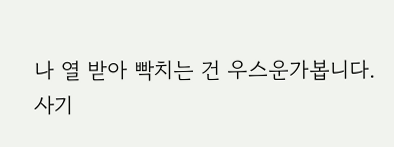나 열 받아 빡치는 건 우스운가봅니다.
사기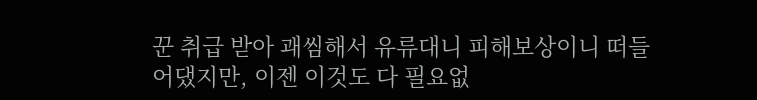꾼 취급 받아 괘씸해서 유류대니 피해보상이니 떠들어댔지만, 이젠 이것도 다 필요없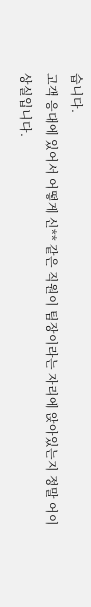습니다.
고객 응대에 있어서 어떻게 신** 같은 직원이 팀장이라는 자리에 앉아있는지 정말 어이 상실입니다.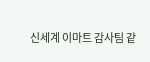신세계 이마트 감사팀 같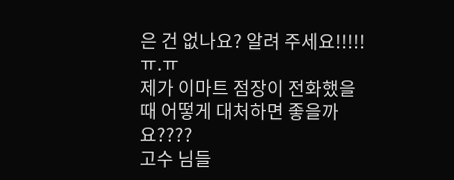은 건 없나요? 알려 주세요!!!!! ㅠ.ㅠ
제가 이마트 점장이 전화했을 때 어떻게 대처하면 좋을까요????
고수 님들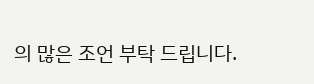의 많은 조언 부탁 드립니다.